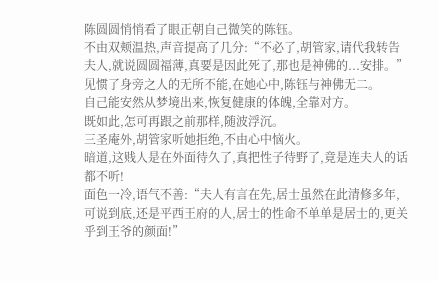陈圆圆悄悄看了眼正朝自己微笑的陈钰。
不由双颊温热,声音提高了几分:“不必了,胡管家,请代我转告夫人,就说圆圆福薄,真要是因此死了,那也是神佛的...安排。”
见惯了身旁之人的无所不能,在她心中,陈钰与神佛无二。
自己能安然从梦境出来,恢复健康的体魄,全靠对方。
既如此,怎可再跟之前那样,随波浮沉。
三圣庵外,胡管家听她拒绝,不由心中恼火。
暗道,这贱人是在外面待久了,真把性子待野了,竟是连夫人的话都不听!
面色一冷,语气不善:“夫人有言在先,居士虽然在此清修多年,可说到底,还是平西王府的人,居士的性命不单单是居士的,更关乎到王爷的颜面!”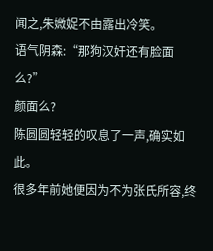闻之,朱媺娖不由露出冷笑。
语气阴森:“那狗汉奸还有脸面么?”
颜面么?
陈圆圆轻轻的叹息了一声,确实如此。
很多年前她便因为不为张氏所容,终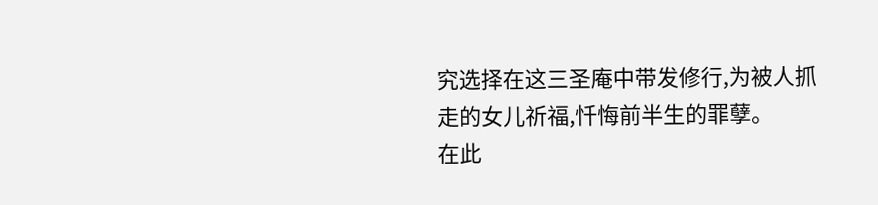究选择在这三圣庵中带发修行,为被人抓走的女儿祈福,忏悔前半生的罪孽。
在此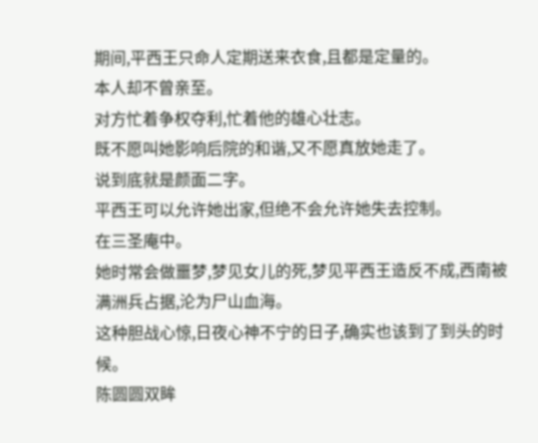期间,平西王只命人定期送来衣食,且都是定量的。
本人却不曾亲至。
对方忙着争权夺利,忙着他的雄心壮志。
既不愿叫她影响后院的和谐,又不愿真放她走了。
说到底就是颜面二字。
平西王可以允许她出家,但绝不会允许她失去控制。
在三圣庵中。
她时常会做噩梦,梦见女儿的死,梦见平西王造反不成,西南被满洲兵占据,沦为尸山血海。
这种胆战心惊,日夜心神不宁的日子,确实也该到了到头的时候。
陈圆圆双眸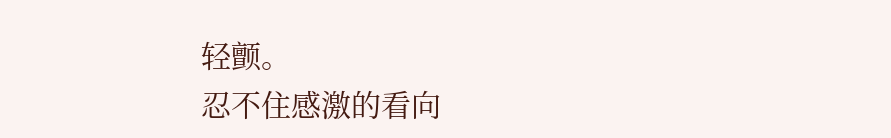轻颤。
忍不住感激的看向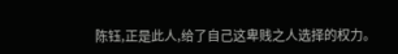陈钰,正是此人,给了自己这卑贱之人选择的权力。